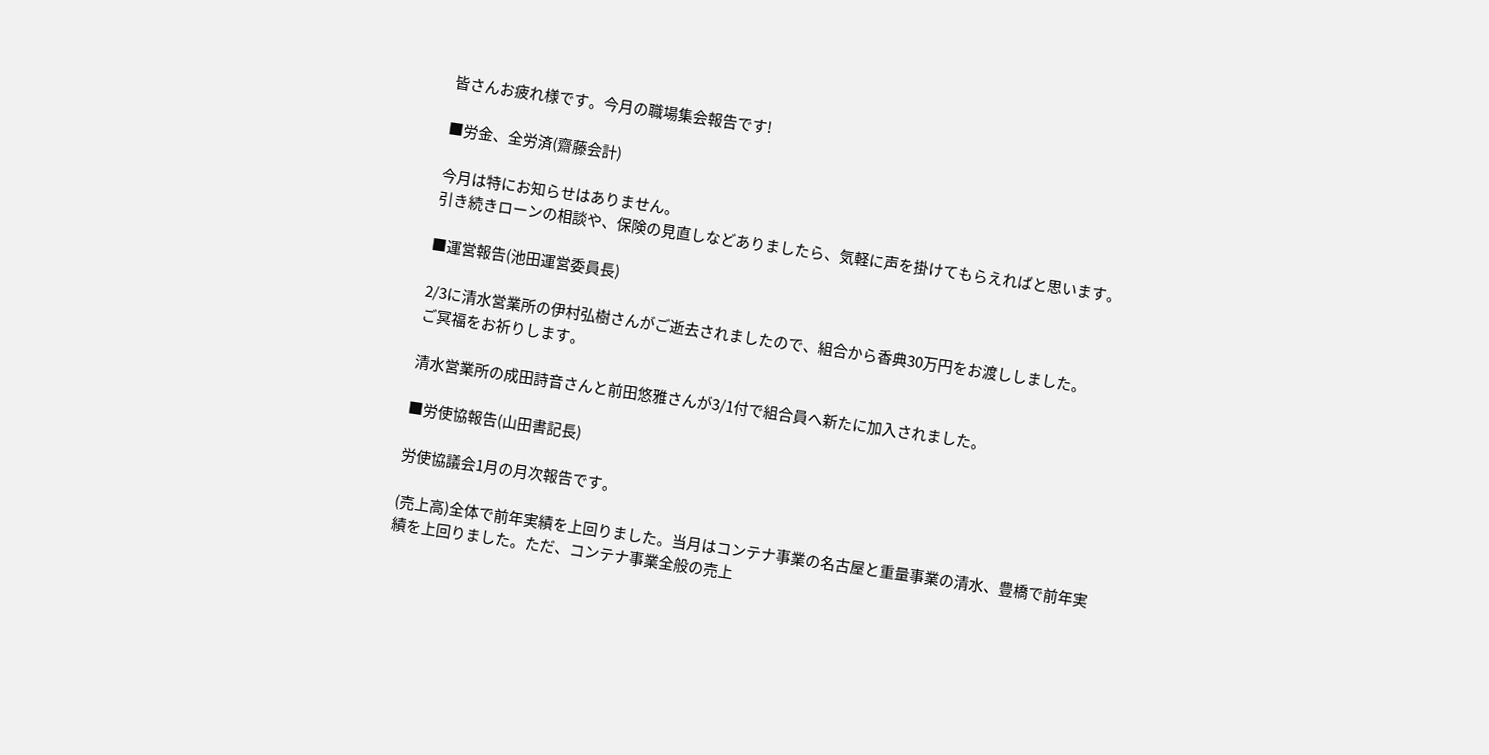皆さんお疲れ様です。今月の職場集会報告です!

■労金、全労済(齋藤会計)

今月は特にお知らせはありません。
引き続きローンの相談や、保険の見直しなどありましたら、気軽に声を掛けてもらえればと思います。

■運営報告(池田運営委員長)

2/3に清水営業所の伊村弘樹さんがご逝去されましたので、組合から香典30万円をお渡ししました。
ご冥福をお祈りします。

清水営業所の成田詩音さんと前田悠雅さんが3/1付で組合員へ新たに加入されました。

■労使協報告(山田書記長)

労使協議会1月の月次報告です。

(売上高)全体で前年実績を上回りました。当月はコンテナ事業の名古屋と重量事業の清水、豊橋で前年実績を上回りました。ただ、コンテナ事業全般の売上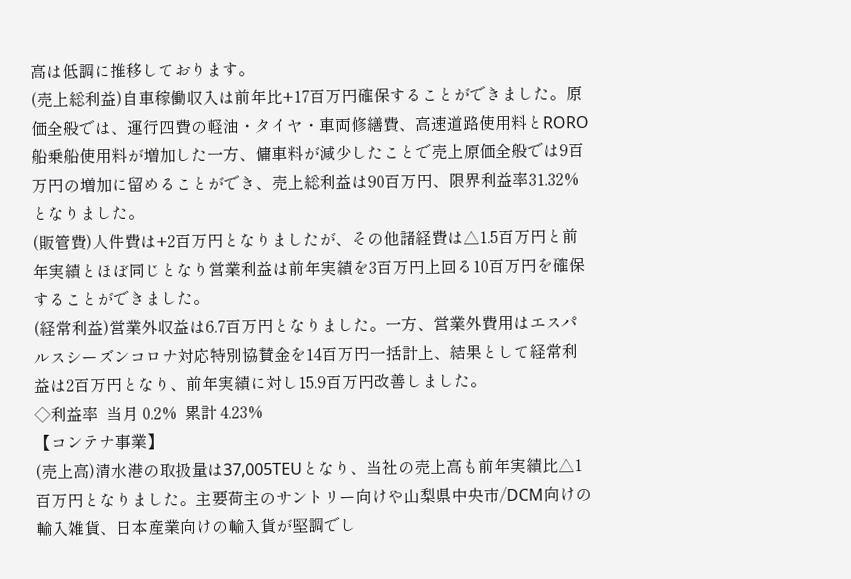高は低調に推移しております。
(売上総利益)自車稼働収入は前年比+17百万円確保することができました。原価全般では、運行四費の軽油・タイヤ・車両修繕費、高速道路使用料とRORO船乗船使用料が増加した一方、傭車料が減少したことで売上原価全般では9百万円の増加に留めることができ、売上総利益は90百万円、限界利益率31.32%となりました。
(販管費)人件費は+2百万円となりましたが、その他諸経費は△1.5百万円と前年実績とほぼ同じとなり営業利益は前年実績を3百万円上回る10百万円を確保することができました。
(経常利益)営業外収益は6.7百万円となりました。一方、営業外費用はエスパルスシーズンコロナ対応特別協賛金を14百万円一括計上、結果として経常利益は2百万円となり、前年実績に対し15.9百万円改善しました。
◇利益率  当月 0.2%  累計 4.23%
【コンテナ事業】
(売上高)清水港の取扱量は37,005TEUとなり、当社の売上高も前年実績比△1百万円となりました。主要荷主のサントリー向けや山梨県中央市/DCM向けの輸入雑貨、日本産業向けの輸入貨が堅調でし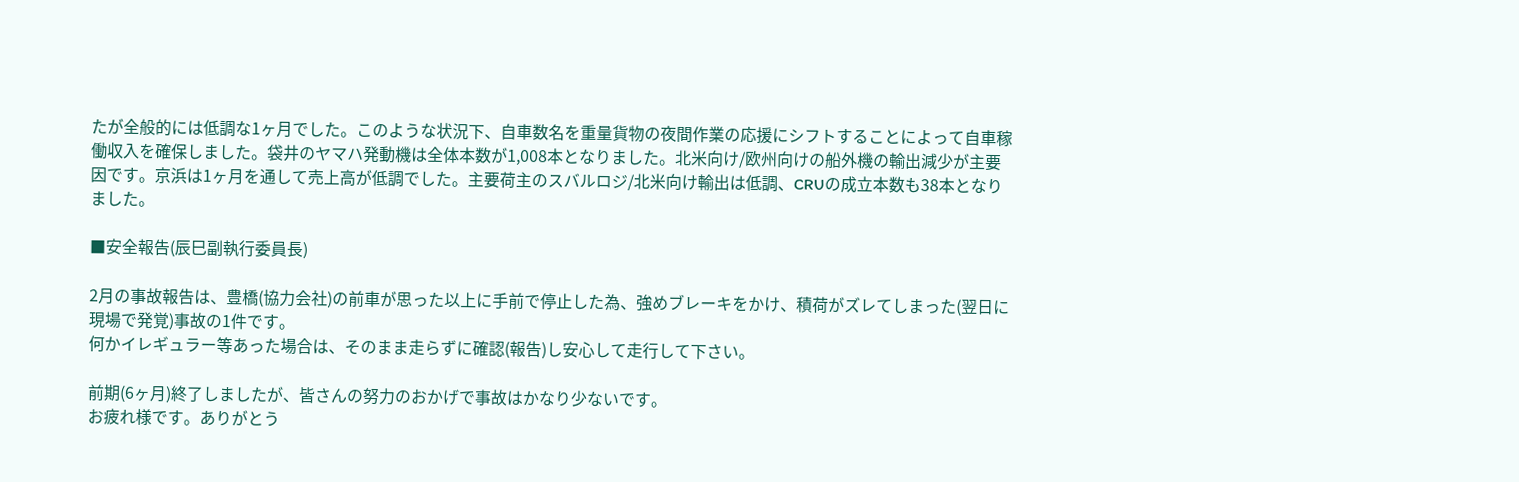たが全般的には低調な1ヶ月でした。このような状況下、自車数名を重量貨物の夜間作業の応援にシフトすることによって自車稼働収入を確保しました。袋井のヤマハ発動機は全体本数が1,008本となりました。北米向け/欧州向けの船外機の輸出減少が主要因です。京浜は1ヶ月を通して売上高が低調でした。主要荷主のスバルロジ/北米向け輸出は低調、CRUの成立本数も38本となりました。

■安全報告(辰巳副執行委員長)

2月の事故報告は、豊橋(協力会社)の前車が思った以上に手前で停止した為、強めブレーキをかけ、積荷がズレてしまった(翌日に現場で発覚)事故の1件です。
何かイレギュラー等あった場合は、そのまま走らずに確認(報告)し安心して走行して下さい。

前期(6ヶ月)終了しましたが、皆さんの努力のおかげで事故はかなり少ないです。
お疲れ様です。ありがとう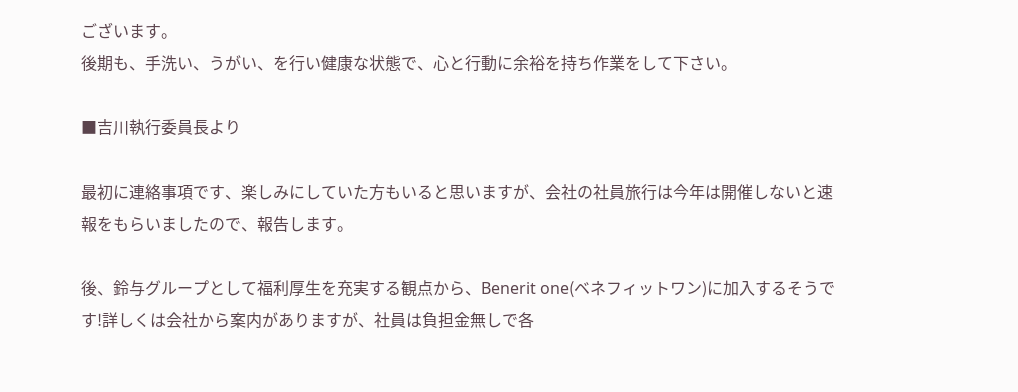ございます。
後期も、手洗い、うがい、を行い健康な状態で、心と行動に余裕を持ち作業をして下さい。

■吉川執行委員長より

最初に連絡事項です、楽しみにしていた方もいると思いますが、会社の社員旅行は今年は開催しないと速報をもらいましたので、報告します。

後、鈴与グループとして福利厚生を充実する観点から、Benerit one(ベネフィットワン)に加入するそうです!詳しくは会社から案内がありますが、社員は負担金無しで各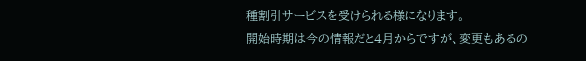種割引サービスを受けられる様になります。
開始時期は今の情報だと4月からですが、変更もあるの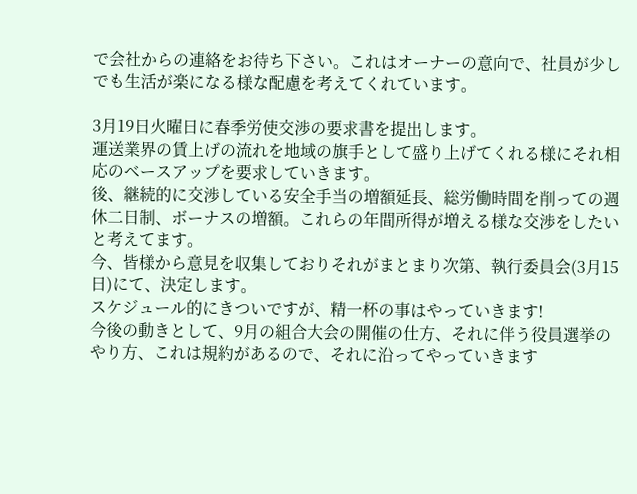で会社からの連絡をお待ち下さい。これはオーナーの意向で、社員が少しでも生活が楽になる様な配慮を考えてくれています。

3月19日火曜日に春季労使交渉の要求書を提出します。
運送業界の賃上げの流れを地域の旗手として盛り上げてくれる様にそれ相応のベースアップを要求していきます。
後、継続的に交渉している安全手当の増額延長、総労働時間を削っての週休二日制、ボーナスの増額。これらの年間所得が増える様な交渉をしたいと考えてます。
今、皆様から意見を収集しておりそれがまとまり次第、執行委員会(3月15日)にて、決定します。
スケジュール的にきついですが、精一杯の事はやっていきます!
今後の動きとして、9月の組合大会の開催の仕方、それに伴う役員選挙のやり方、これは規約があるので、それに沿ってやっていきます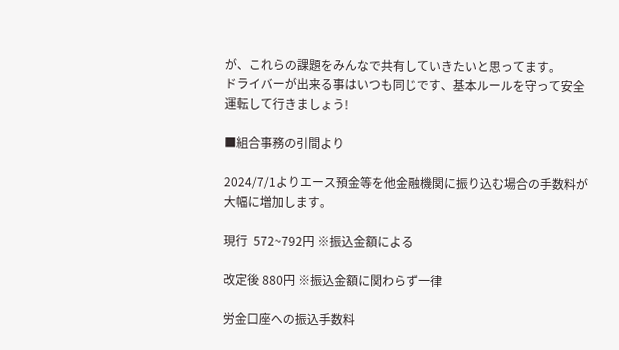が、これらの課題をみんなで共有していきたいと思ってます。
ドライバーが出来る事はいつも同じです、基本ルールを守って安全運転して行きましょう!

■組合事務の引間より

2024/7/1よりエース預金等を他金融機関に振り込む場合の手数料が大幅に増加します。

現行  572~792円 ※振込金額による

改定後 880円 ※振込金額に関わらず一律

労金口座への振込手数料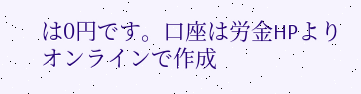は0円です。口座は労金HPよりオンラインで作成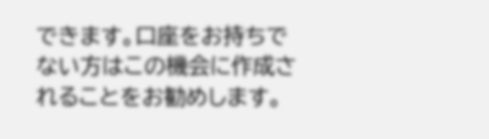できます。口座をお持ちでない方はこの機会に作成されることをお勧めします。